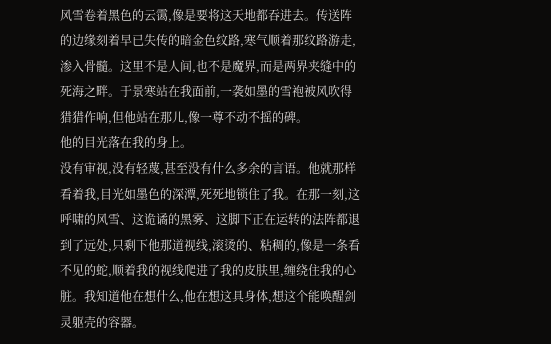风雪卷着黑色的云霭,像是要将这天地都吞进去。传送阵的边缘刻着早已失传的暗金色纹路,寒气顺着那纹路游走,渗入骨髓。这里不是人间,也不是魔界,而是两界夹缝中的死海之畔。于景寒站在我面前,一袭如墨的雪袍被风吹得猎猎作响,但他站在那儿,像一尊不动不摇的碑。
他的目光落在我的身上。
没有审视,没有轻蔑,甚至没有什么多余的言语。他就那样看着我,目光如墨色的深潭,死死地锁住了我。在那一刻,这呼啸的风雪、这诡谲的黑雾、这脚下正在运转的法阵都退到了远处,只剩下他那道视线,滚烫的、粘稠的,像是一条看不见的蛇,顺着我的视线爬进了我的皮肤里,缠绕住我的心脏。我知道他在想什么,他在想这具身体,想这个能唤醒剑灵躯壳的容器。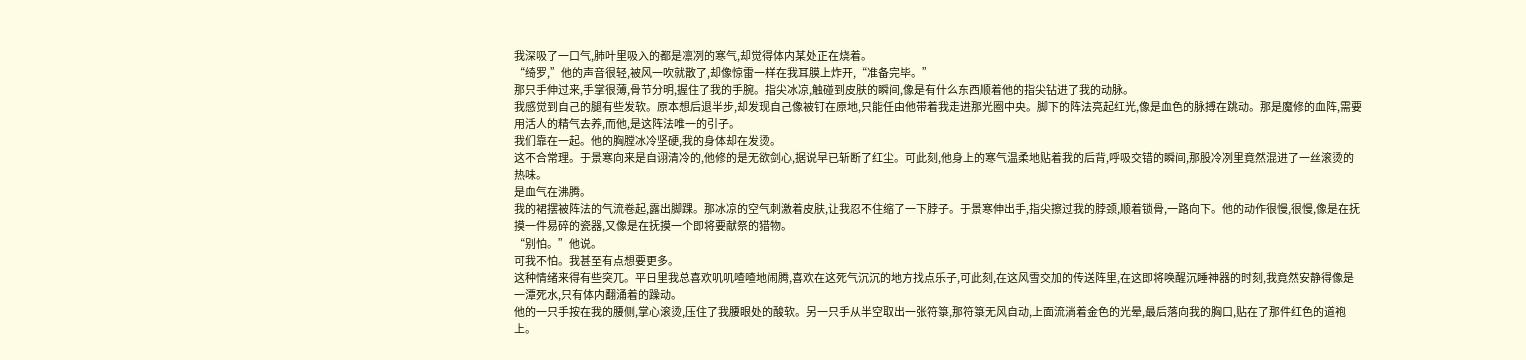我深吸了一口气,肺叶里吸入的都是凛冽的寒气,却觉得体内某处正在烧着。
“绮罗,”他的声音很轻,被风一吹就散了,却像惊雷一样在我耳膜上炸开,“准备完毕。”
那只手伸过来,手掌很薄,骨节分明,握住了我的手腕。指尖冰凉,触碰到皮肤的瞬间,像是有什么东西顺着他的指尖钻进了我的动脉。
我感觉到自己的腿有些发软。原本想后退半步,却发现自己像被钉在原地,只能任由他带着我走进那光圈中央。脚下的阵法亮起红光,像是血色的脉搏在跳动。那是魔修的血阵,需要用活人的精气去养,而他,是这阵法唯一的引子。
我们靠在一起。他的胸膛冰冷坚硬,我的身体却在发烫。
这不合常理。于景寒向来是自诩清冷的,他修的是无欲剑心,据说早已斩断了红尘。可此刻,他身上的寒气温柔地贴着我的后背,呼吸交错的瞬间,那股冷冽里竟然混进了一丝滚烫的热味。
是血气在沸腾。
我的裙摆被阵法的气流卷起,露出脚踝。那冰凉的空气刺激着皮肤,让我忍不住缩了一下脖子。于景寒伸出手,指尖擦过我的脖颈,顺着锁骨,一路向下。他的动作很慢,很慢,像是在抚摸一件易碎的瓷器,又像是在抚摸一个即将要献祭的猎物。
“别怕。”他说。
可我不怕。我甚至有点想要更多。
这种情绪来得有些突兀。平日里我总喜欢叽叽喳喳地闹腾,喜欢在这死气沉沉的地方找点乐子,可此刻,在这风雪交加的传送阵里,在这即将唤醒沉睡神器的时刻,我竟然安静得像是一潭死水,只有体内翻涌着的躁动。
他的一只手按在我的腰侧,掌心滚烫,压住了我腰眼处的酸软。另一只手从半空取出一张符箓,那符箓无风自动,上面流淌着金色的光晕,最后落向我的胸口,贴在了那件红色的道袍上。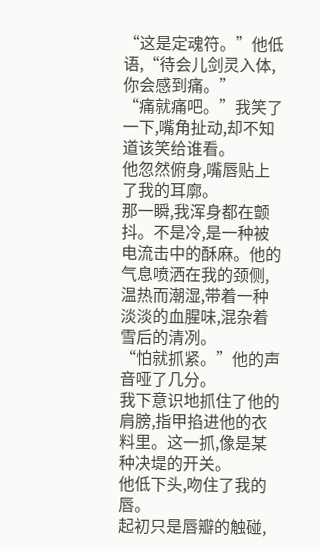“这是定魂符。”他低语,“待会儿剑灵入体,你会感到痛。”
“痛就痛吧。”我笑了一下,嘴角扯动,却不知道该笑给谁看。
他忽然俯身,嘴唇贴上了我的耳廓。
那一瞬,我浑身都在颤抖。不是冷,是一种被电流击中的酥麻。他的气息喷洒在我的颈侧,温热而潮湿,带着一种淡淡的血腥味,混杂着雪后的清冽。
“怕就抓紧。”他的声音哑了几分。
我下意识地抓住了他的肩膀,指甲掐进他的衣料里。这一抓,像是某种决堤的开关。
他低下头,吻住了我的唇。
起初只是唇瓣的触碰,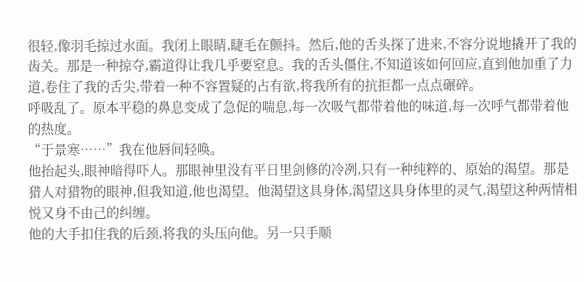很轻,像羽毛掠过水面。我闭上眼睛,睫毛在颤抖。然后,他的舌头探了进来,不容分说地撬开了我的齿关。那是一种掠夺,霸道得让我几乎要窒息。我的舌头僵住,不知道该如何回应,直到他加重了力道,卷住了我的舌尖,带着一种不容置疑的占有欲,将我所有的抗拒都一点点碾碎。
呼吸乱了。原本平稳的鼻息变成了急促的喘息,每一次吸气都带着他的味道,每一次呼气都带着他的热度。
“于景寒……”我在他唇间轻唤。
他抬起头,眼神暗得吓人。那眼神里没有平日里剑修的冷冽,只有一种纯粹的、原始的渴望。那是猎人对猎物的眼神,但我知道,他也渴望。他渴望这具身体,渴望这具身体里的灵气,渴望这种两情相悦又身不由己的纠缠。
他的大手扣住我的后颈,将我的头压向他。另一只手顺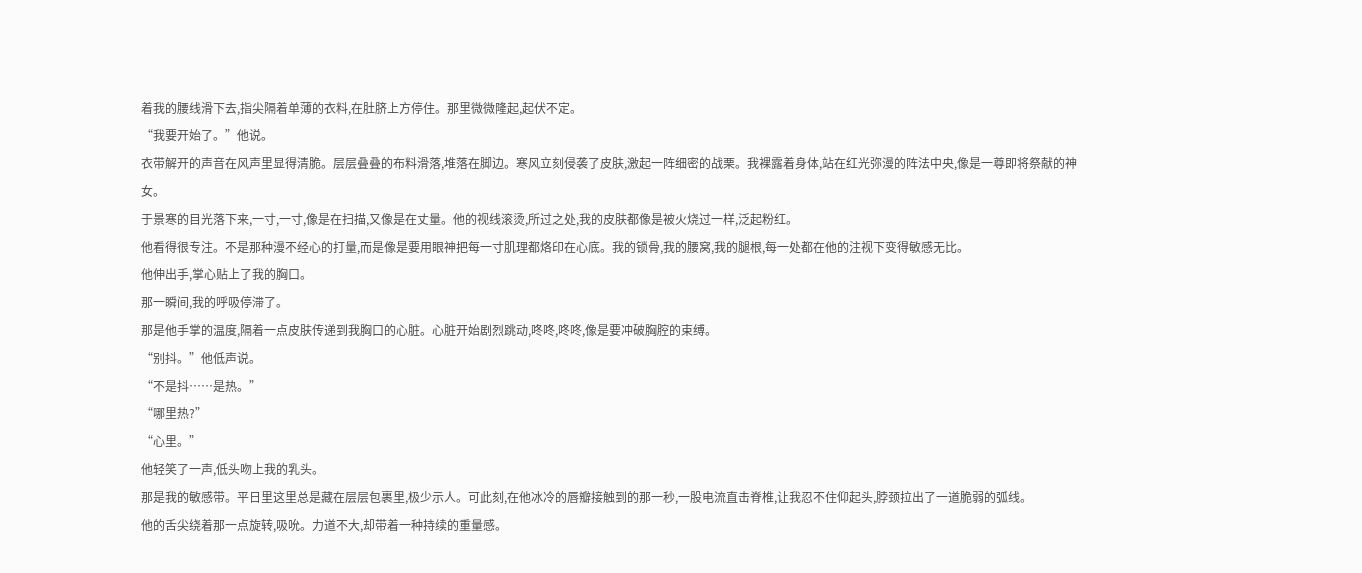着我的腰线滑下去,指尖隔着单薄的衣料,在肚脐上方停住。那里微微隆起,起伏不定。
“我要开始了。”他说。
衣带解开的声音在风声里显得清脆。层层叠叠的布料滑落,堆落在脚边。寒风立刻侵袭了皮肤,激起一阵细密的战栗。我裸露着身体,站在红光弥漫的阵法中央,像是一尊即将祭献的神女。
于景寒的目光落下来,一寸,一寸,像是在扫描,又像是在丈量。他的视线滚烫,所过之处,我的皮肤都像是被火烧过一样,泛起粉红。
他看得很专注。不是那种漫不经心的打量,而是像是要用眼神把每一寸肌理都烙印在心底。我的锁骨,我的腰窝,我的腿根,每一处都在他的注视下变得敏感无比。
他伸出手,掌心贴上了我的胸口。
那一瞬间,我的呼吸停滞了。
那是他手掌的温度,隔着一点皮肤传递到我胸口的心脏。心脏开始剧烈跳动,咚咚,咚咚,像是要冲破胸腔的束缚。
“别抖。”他低声说。
“不是抖……是热。”
“哪里热?”
“心里。”
他轻笑了一声,低头吻上我的乳头。
那是我的敏感带。平日里这里总是藏在层层包裹里,极少示人。可此刻,在他冰冷的唇瓣接触到的那一秒,一股电流直击脊椎,让我忍不住仰起头,脖颈拉出了一道脆弱的弧线。
他的舌尖绕着那一点旋转,吸吮。力道不大,却带着一种持续的重量感。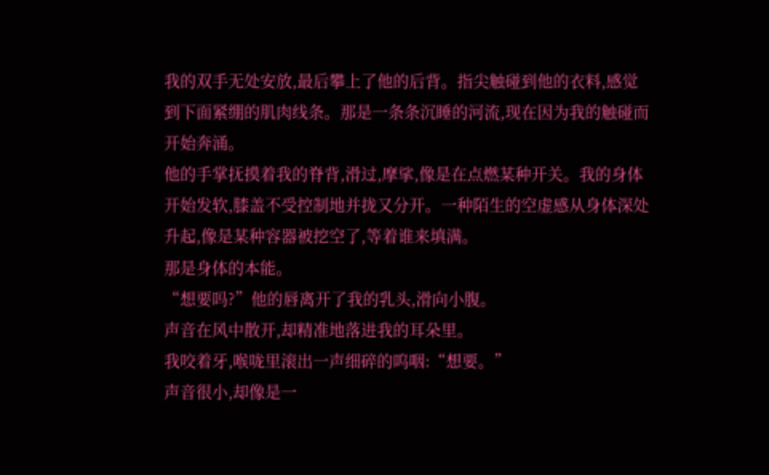我的双手无处安放,最后攀上了他的后背。指尖触碰到他的衣料,感觉到下面紧绷的肌肉线条。那是一条条沉睡的河流,现在因为我的触碰而开始奔涌。
他的手掌抚摸着我的脊背,滑过,摩挲,像是在点燃某种开关。我的身体开始发软,膝盖不受控制地并拢又分开。一种陌生的空虚感从身体深处升起,像是某种容器被挖空了,等着谁来填满。
那是身体的本能。
“想要吗?”他的唇离开了我的乳头,滑向小腹。
声音在风中散开,却精准地落进我的耳朵里。
我咬着牙,喉咙里滚出一声细碎的呜咽:“想要。”
声音很小,却像是一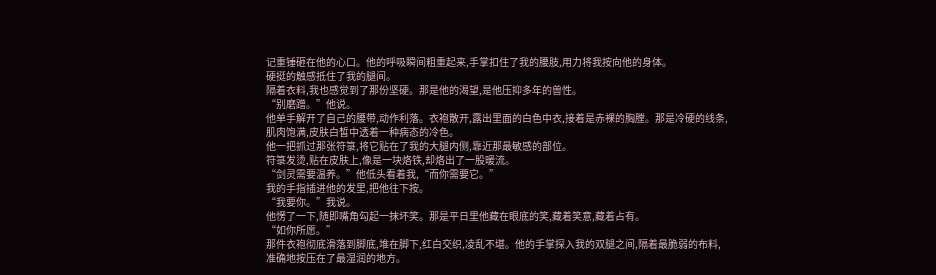记重锤砸在他的心口。他的呼吸瞬间粗重起来,手掌扣住了我的腰肢,用力将我按向他的身体。
硬挺的触感抵住了我的腿间。
隔着衣料,我也感觉到了那份坚硬。那是他的渴望,是他压抑多年的兽性。
“别磨蹭。”他说。
他单手解开了自己的腰带,动作利落。衣袍散开,露出里面的白色中衣,接着是赤裸的胸膛。那是冷硬的线条,肌肉饱满,皮肤白皙中透着一种病态的冷色。
他一把抓过那张符箓,将它贴在了我的大腿内侧,靠近那最敏感的部位。
符箓发烫,贴在皮肤上,像是一块烙铁,却烙出了一股暖流。
“剑灵需要温养。”他低头看着我,“而你需要它。”
我的手指插进他的发里,把他往下按。
“我要你。”我说。
他愣了一下,随即嘴角勾起一抹坏笑。那是平日里他藏在眼底的笑,藏着笑意,藏着占有。
“如你所愿。”
那件衣袍彻底滑落到脚底,堆在脚下,红白交织,凌乱不堪。他的手掌探入我的双腿之间,隔着最脆弱的布料,准确地按压在了最湿润的地方。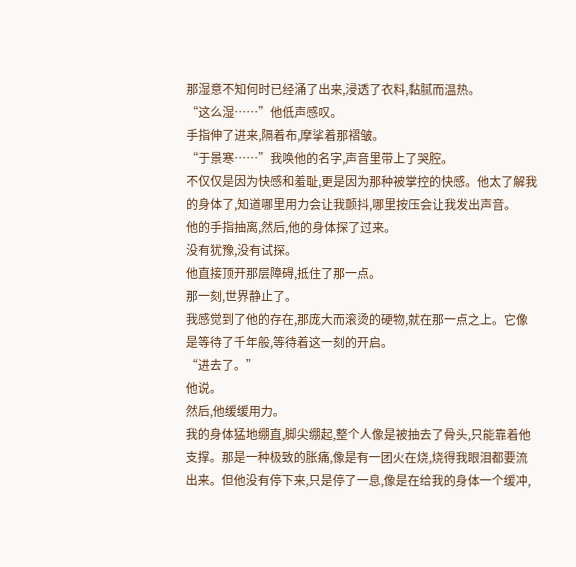那湿意不知何时已经涌了出来,浸透了衣料,黏腻而温热。
“这么湿……”他低声感叹。
手指伸了进来,隔着布,摩挲着那褶皱。
“于景寒……”我唤他的名字,声音里带上了哭腔。
不仅仅是因为快感和羞耻,更是因为那种被掌控的快感。他太了解我的身体了,知道哪里用力会让我颤抖,哪里按压会让我发出声音。
他的手指抽离,然后,他的身体探了过来。
没有犹豫,没有试探。
他直接顶开那层障碍,抵住了那一点。
那一刻,世界静止了。
我感觉到了他的存在,那庞大而滚烫的硬物,就在那一点之上。它像是等待了千年般,等待着这一刻的开启。
“进去了。”
他说。
然后,他缓缓用力。
我的身体猛地绷直,脚尖绷起,整个人像是被抽去了骨头,只能靠着他支撑。那是一种极致的胀痛,像是有一团火在烧,烧得我眼泪都要流出来。但他没有停下来,只是停了一息,像是在给我的身体一个缓冲,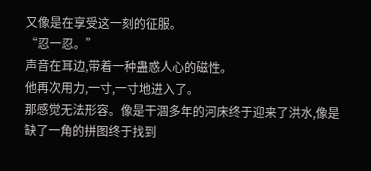又像是在享受这一刻的征服。
“忍一忍。”
声音在耳边,带着一种蛊惑人心的磁性。
他再次用力,一寸,一寸地进入了。
那感觉无法形容。像是干涸多年的河床终于迎来了洪水,像是缺了一角的拼图终于找到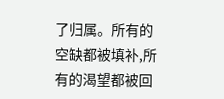了归属。所有的空缺都被填补,所有的渴望都被回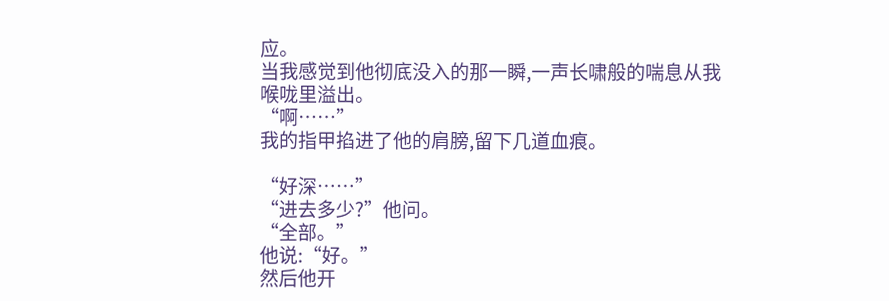应。
当我感觉到他彻底没入的那一瞬,一声长啸般的喘息从我喉咙里溢出。
“啊……”
我的指甲掐进了他的肩膀,留下几道血痕。

“好深……”
“进去多少?”他问。
“全部。”
他说:“好。”
然后他开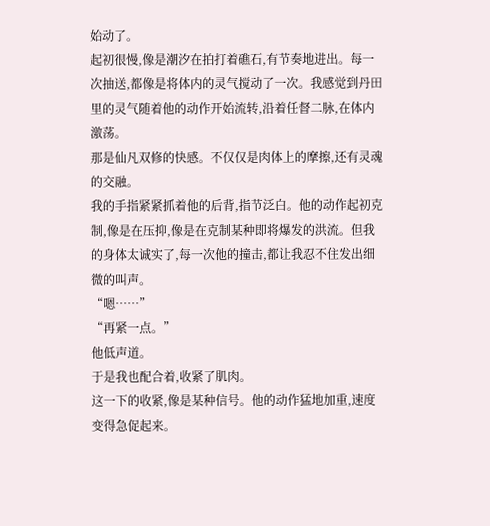始动了。
起初很慢,像是潮汐在拍打着礁石,有节奏地进出。每一次抽送,都像是将体内的灵气搅动了一次。我感觉到丹田里的灵气随着他的动作开始流转,沿着任督二脉,在体内激荡。
那是仙凡双修的快感。不仅仅是肉体上的摩擦,还有灵魂的交融。
我的手指紧紧抓着他的后背,指节泛白。他的动作起初克制,像是在压抑,像是在克制某种即将爆发的洪流。但我的身体太诚实了,每一次他的撞击,都让我忍不住发出细微的叫声。
“嗯……”
“再紧一点。”
他低声道。
于是我也配合着,收紧了肌肉。
这一下的收紧,像是某种信号。他的动作猛地加重,速度变得急促起来。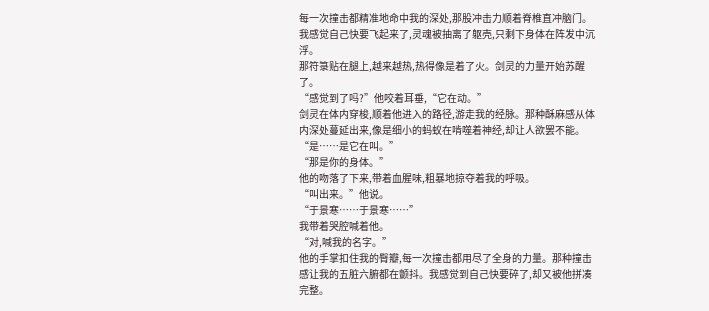每一次撞击都精准地命中我的深处,那股冲击力顺着脊椎直冲脑门。我感觉自己快要飞起来了,灵魂被抽离了躯壳,只剩下身体在阵发中沉浮。
那符箓贴在腿上,越来越热,热得像是着了火。剑灵的力量开始苏醒了。
“感觉到了吗?”他咬着耳垂,“它在动。”
剑灵在体内穿梭,顺着他进入的路径,游走我的经脉。那种酥麻感从体内深处蔓延出来,像是细小的蚂蚁在啃噬着神经,却让人欲罢不能。
“是……是它在叫。”
“那是你的身体。”
他的吻落了下来,带着血腥味,粗暴地掠夺着我的呼吸。
“叫出来。”他说。
“于景寒……于景寒……”
我带着哭腔喊着他。
“对,喊我的名字。”
他的手掌扣住我的臀瓣,每一次撞击都用尽了全身的力量。那种撞击感让我的五脏六腑都在颤抖。我感觉到自己快要碎了,却又被他拼凑完整。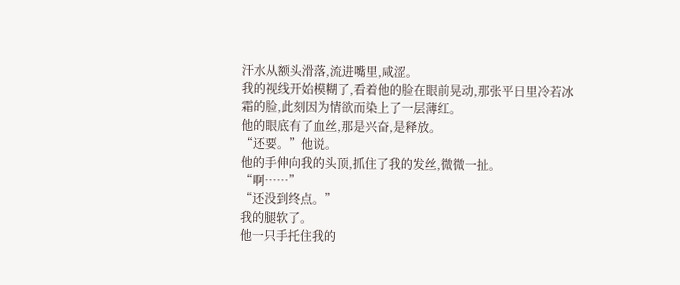汗水从额头滑落,流进嘴里,咸涩。
我的视线开始模糊了,看着他的脸在眼前晃动,那张平日里冷若冰霜的脸,此刻因为情欲而染上了一层薄红。
他的眼底有了血丝,那是兴奋,是释放。
“还要。”他说。
他的手伸向我的头顶,抓住了我的发丝,微微一扯。
“啊……”
“还没到终点。”
我的腿软了。
他一只手托住我的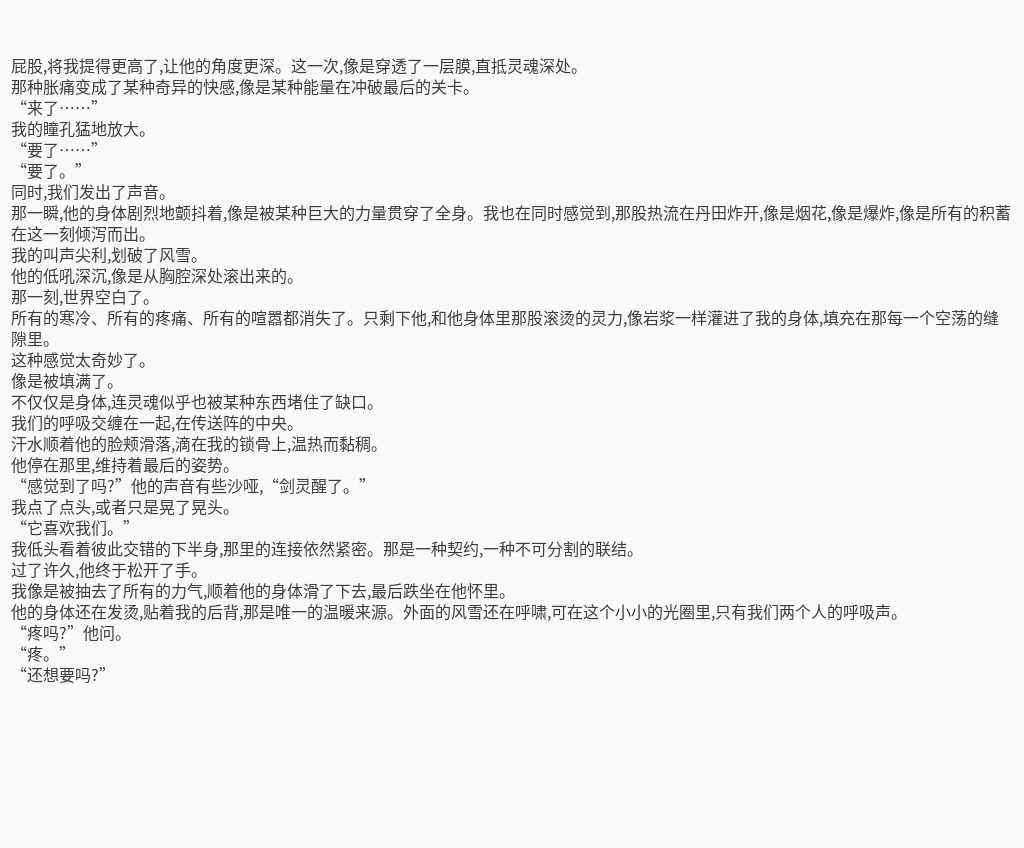屁股,将我提得更高了,让他的角度更深。这一次,像是穿透了一层膜,直抵灵魂深处。
那种胀痛变成了某种奇异的快感,像是某种能量在冲破最后的关卡。
“来了……”
我的瞳孔猛地放大。
“要了……”
“要了。”
同时,我们发出了声音。
那一瞬,他的身体剧烈地颤抖着,像是被某种巨大的力量贯穿了全身。我也在同时感觉到,那股热流在丹田炸开,像是烟花,像是爆炸,像是所有的积蓄在这一刻倾泻而出。
我的叫声尖利,划破了风雪。
他的低吼深沉,像是从胸腔深处滚出来的。
那一刻,世界空白了。
所有的寒冷、所有的疼痛、所有的喧嚣都消失了。只剩下他,和他身体里那股滚烫的灵力,像岩浆一样灌进了我的身体,填充在那每一个空荡的缝隙里。
这种感觉太奇妙了。
像是被填满了。
不仅仅是身体,连灵魂似乎也被某种东西堵住了缺口。
我们的呼吸交缠在一起,在传送阵的中央。
汗水顺着他的脸颊滑落,滴在我的锁骨上,温热而黏稠。
他停在那里,维持着最后的姿势。
“感觉到了吗?”他的声音有些沙哑,“剑灵醒了。”
我点了点头,或者只是晃了晃头。
“它喜欢我们。”
我低头看着彼此交错的下半身,那里的连接依然紧密。那是一种契约,一种不可分割的联结。
过了许久,他终于松开了手。
我像是被抽去了所有的力气,顺着他的身体滑了下去,最后跌坐在他怀里。
他的身体还在发烫,贴着我的后背,那是唯一的温暖来源。外面的风雪还在呼啸,可在这个小小的光圈里,只有我们两个人的呼吸声。
“疼吗?”他问。
“疼。”
“还想要吗?”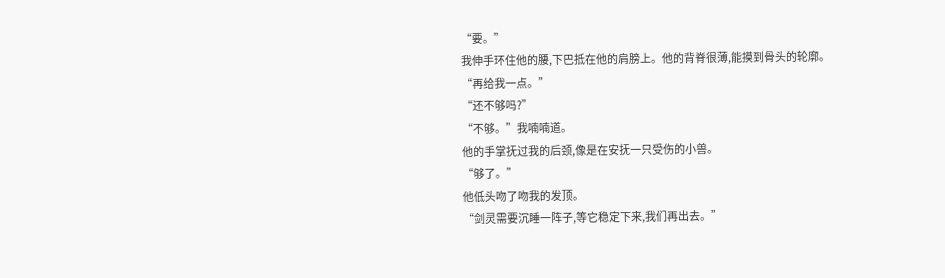“要。”
我伸手环住他的腰,下巴抵在他的肩膀上。他的背脊很薄,能摸到骨头的轮廓。
“再给我一点。”
“还不够吗?”
“不够。”我喃喃道。
他的手掌抚过我的后颈,像是在安抚一只受伤的小兽。
“够了。”
他低头吻了吻我的发顶。
“剑灵需要沉睡一阵子,等它稳定下来,我们再出去。”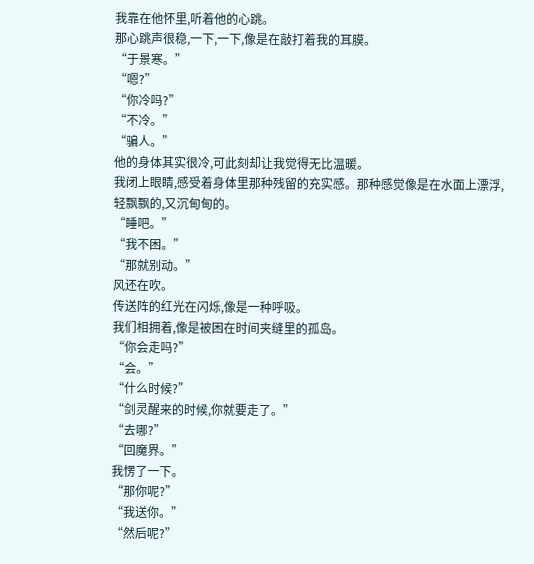我靠在他怀里,听着他的心跳。
那心跳声很稳,一下,一下,像是在敲打着我的耳膜。
“于景寒。”
“嗯?”
“你冷吗?”
“不冷。”
“骗人。”
他的身体其实很冷,可此刻却让我觉得无比温暖。
我闭上眼睛,感受着身体里那种残留的充实感。那种感觉像是在水面上漂浮,轻飘飘的,又沉甸甸的。
“睡吧。”
“我不困。”
“那就别动。”
风还在吹。
传送阵的红光在闪烁,像是一种呼吸。
我们相拥着,像是被困在时间夹缝里的孤岛。
“你会走吗?”
“会。”
“什么时候?”
“剑灵醒来的时候,你就要走了。”
“去哪?”
“回魔界。”
我愣了一下。
“那你呢?”
“我送你。”
“然后呢?”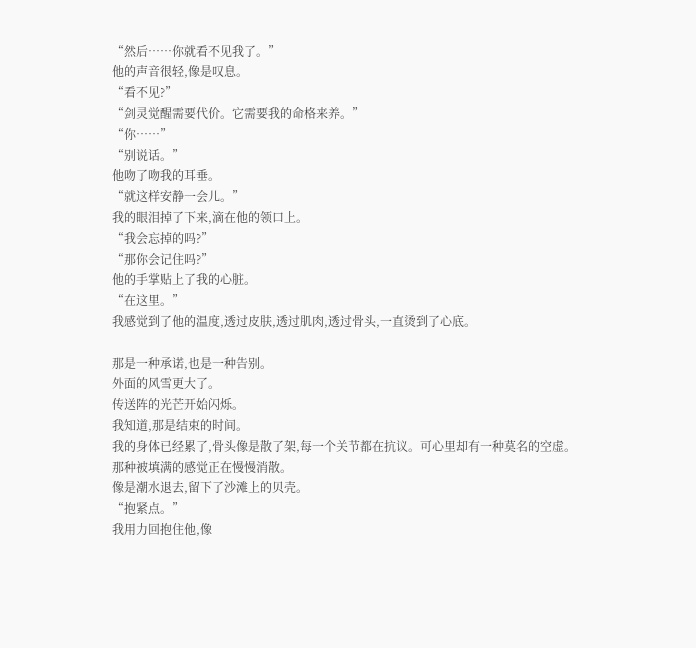“然后……你就看不见我了。”
他的声音很轻,像是叹息。
“看不见?”
“剑灵觉醒需要代价。它需要我的命格来养。”
“你……”
“别说话。”
他吻了吻我的耳垂。
“就这样安静一会儿。”
我的眼泪掉了下来,滴在他的领口上。
“我会忘掉的吗?”
“那你会记住吗?”
他的手掌贴上了我的心脏。
“在这里。”
我感觉到了他的温度,透过皮肤,透过肌肉,透过骨头,一直烫到了心底。

那是一种承诺,也是一种告别。
外面的风雪更大了。
传送阵的光芒开始闪烁。
我知道,那是结束的时间。
我的身体已经累了,骨头像是散了架,每一个关节都在抗议。可心里却有一种莫名的空虚。
那种被填满的感觉正在慢慢消散。
像是潮水退去,留下了沙滩上的贝壳。
“抱紧点。”
我用力回抱住他,像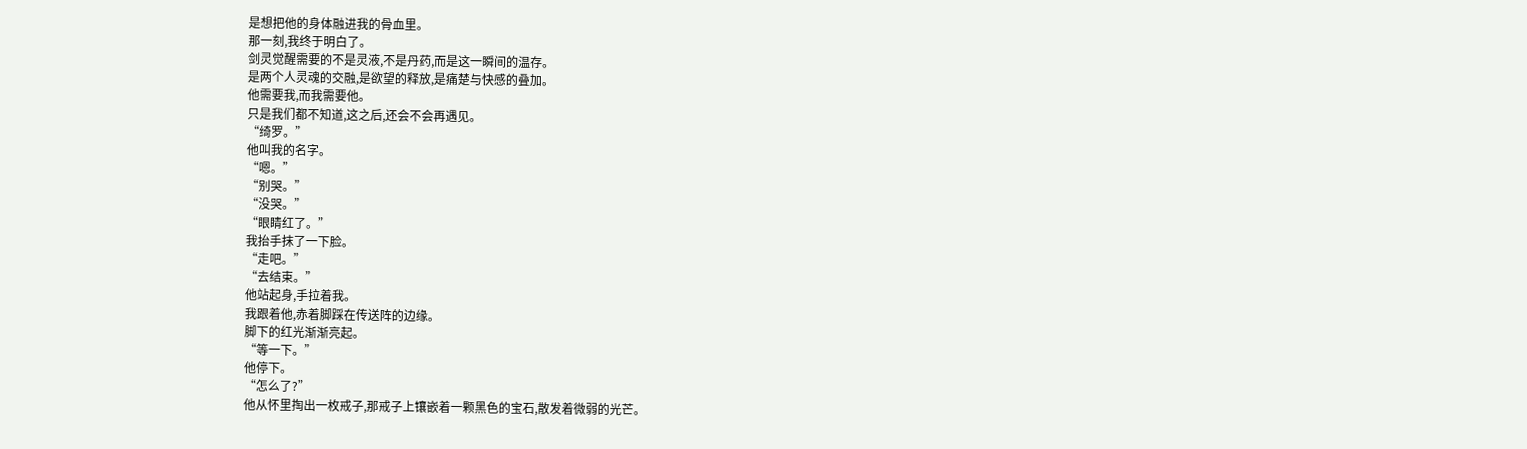是想把他的身体融进我的骨血里。
那一刻,我终于明白了。
剑灵觉醒需要的不是灵液,不是丹药,而是这一瞬间的温存。
是两个人灵魂的交融,是欲望的释放,是痛楚与快感的叠加。
他需要我,而我需要他。
只是我们都不知道,这之后,还会不会再遇见。
“绮罗。”
他叫我的名字。
“嗯。”
“别哭。”
“没哭。”
“眼睛红了。”
我抬手抹了一下脸。
“走吧。”
“去结束。”
他站起身,手拉着我。
我跟着他,赤着脚踩在传送阵的边缘。
脚下的红光渐渐亮起。
“等一下。”
他停下。
“怎么了?”
他从怀里掏出一枚戒子,那戒子上镶嵌着一颗黑色的宝石,散发着微弱的光芒。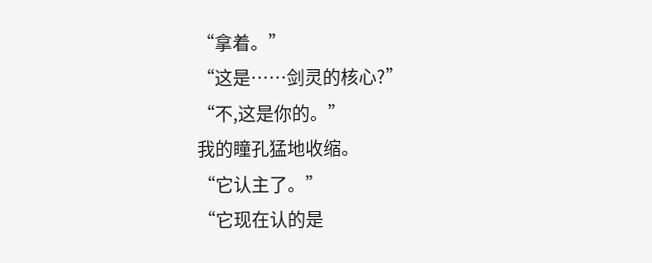“拿着。”
“这是……剑灵的核心?”
“不,这是你的。”
我的瞳孔猛地收缩。
“它认主了。”
“它现在认的是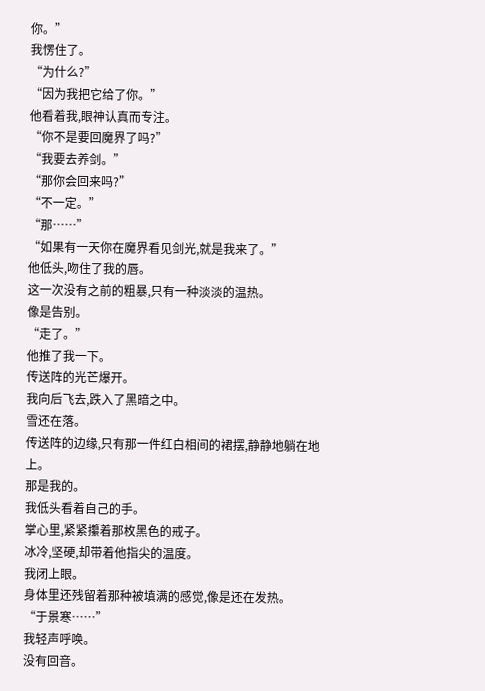你。”
我愣住了。
“为什么?”
“因为我把它给了你。”
他看着我,眼神认真而专注。
“你不是要回魔界了吗?”
“我要去养剑。”
“那你会回来吗?”
“不一定。”
“那……”
“如果有一天你在魔界看见剑光,就是我来了。”
他低头,吻住了我的唇。
这一次没有之前的粗暴,只有一种淡淡的温热。
像是告别。
“走了。”
他推了我一下。
传送阵的光芒爆开。
我向后飞去,跌入了黑暗之中。
雪还在落。
传送阵的边缘,只有那一件红白相间的裙摆,静静地躺在地上。
那是我的。
我低头看着自己的手。
掌心里,紧紧攥着那枚黑色的戒子。
冰冷,坚硬,却带着他指尖的温度。
我闭上眼。
身体里还残留着那种被填满的感觉,像是还在发热。
“于景寒……”
我轻声呼唤。
没有回音。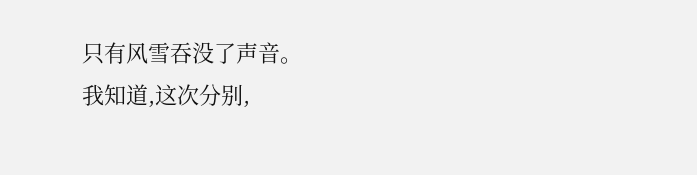只有风雪吞没了声音。
我知道,这次分别,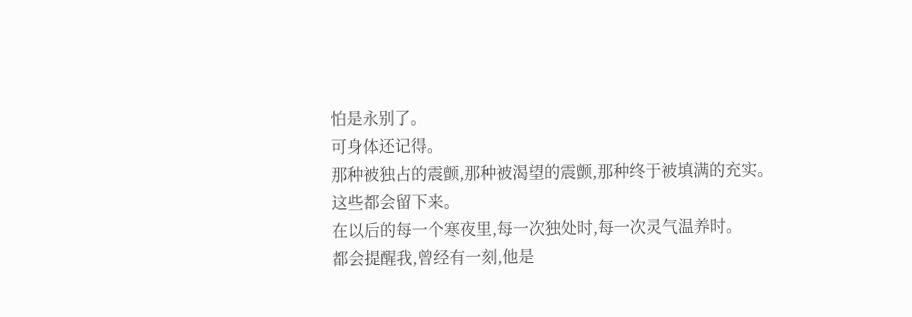怕是永别了。
可身体还记得。
那种被独占的震颤,那种被渴望的震颤,那种终于被填满的充实。
这些都会留下来。
在以后的每一个寒夜里,每一次独处时,每一次灵气温养时。
都会提醒我,曾经有一刻,他是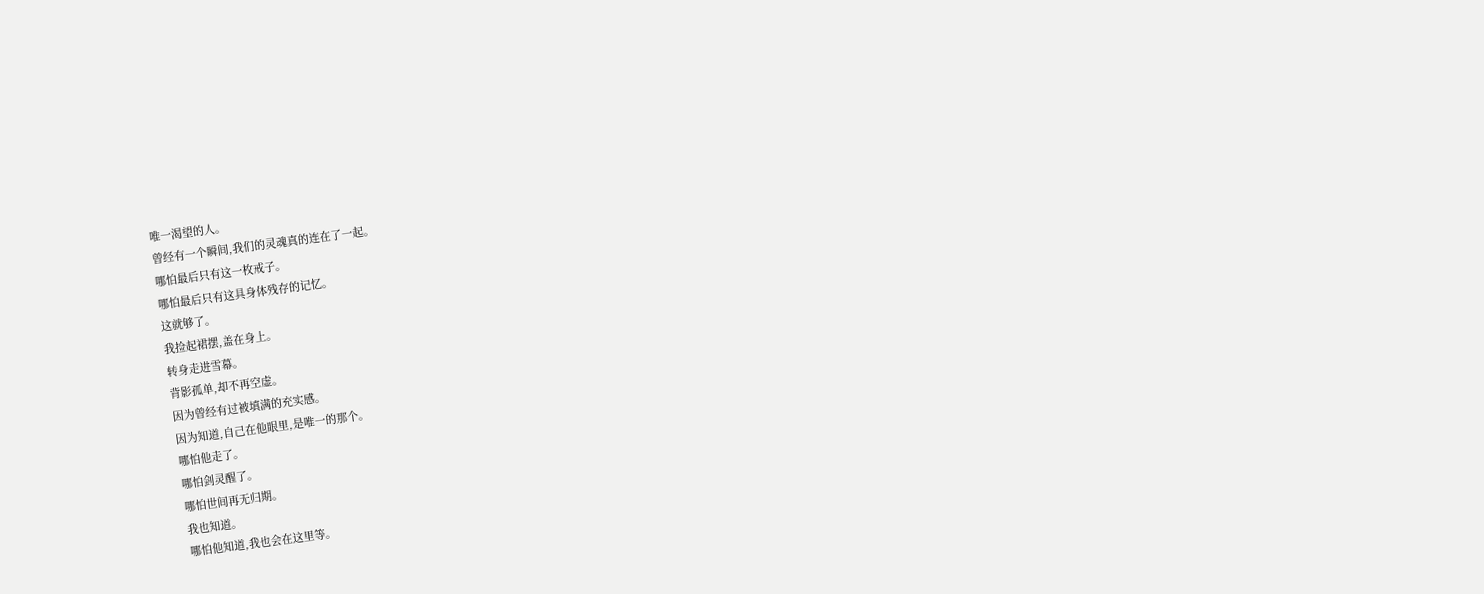唯一渴望的人。
曾经有一个瞬间,我们的灵魂真的连在了一起。
哪怕最后只有这一枚戒子。
哪怕最后只有这具身体残存的记忆。
这就够了。
我捡起裙摆,盖在身上。
转身走进雪幕。
背影孤单,却不再空虚。
因为曾经有过被填满的充实感。
因为知道,自己在他眼里,是唯一的那个。
哪怕他走了。
哪怕剑灵醒了。
哪怕世间再无归期。
我也知道。
哪怕他知道,我也会在这里等。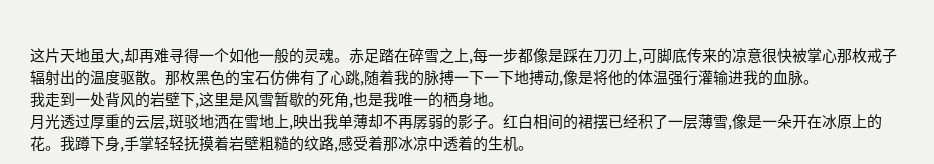这片天地虽大,却再难寻得一个如他一般的灵魂。赤足踏在碎雪之上,每一步都像是踩在刀刃上,可脚底传来的凉意很快被掌心那枚戒子辐射出的温度驱散。那枚黑色的宝石仿佛有了心跳,随着我的脉搏一下一下地搏动,像是将他的体温强行灌输进我的血脉。
我走到一处背风的岩壁下,这里是风雪暂歇的死角,也是我唯一的栖身地。
月光透过厚重的云层,斑驳地洒在雪地上,映出我单薄却不再孱弱的影子。红白相间的裙摆已经积了一层薄雪,像是一朵开在冰原上的花。我蹲下身,手掌轻轻抚摸着岩壁粗糙的纹路,感受着那冰凉中透着的生机。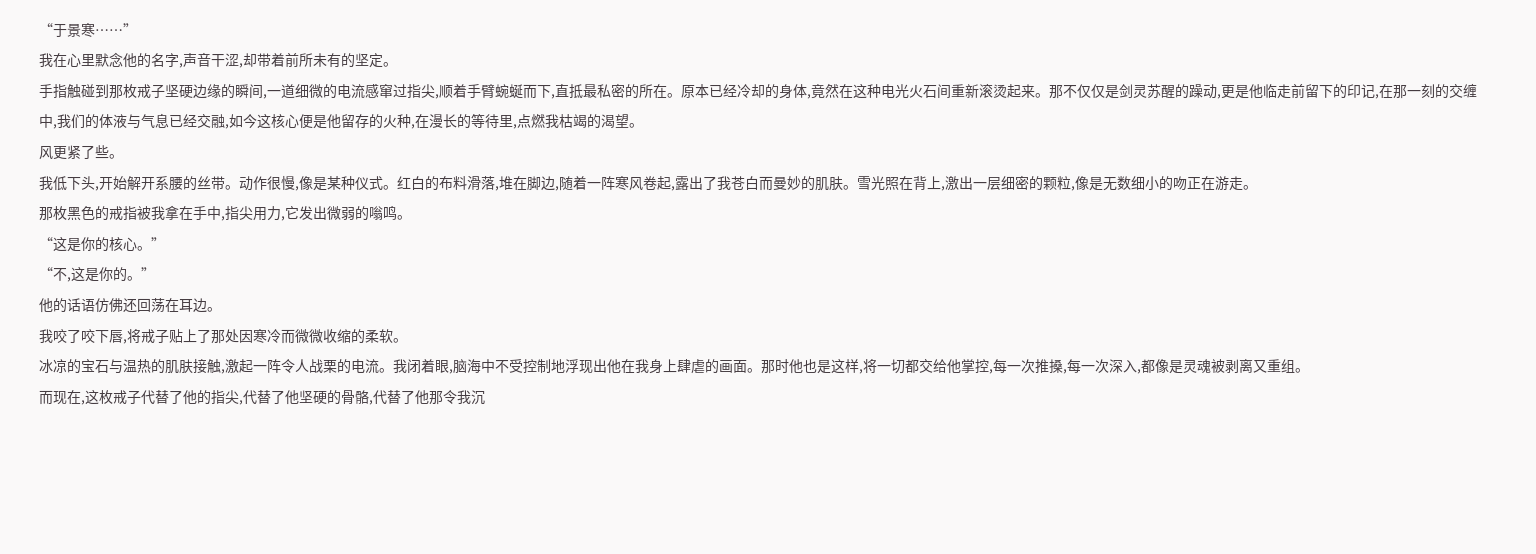“于景寒……”
我在心里默念他的名字,声音干涩,却带着前所未有的坚定。
手指触碰到那枚戒子坚硬边缘的瞬间,一道细微的电流感窜过指尖,顺着手臂蜿蜒而下,直抵最私密的所在。原本已经冷却的身体,竟然在这种电光火石间重新滚烫起来。那不仅仅是剑灵苏醒的躁动,更是他临走前留下的印记,在那一刻的交缠中,我们的体液与气息已经交融,如今这核心便是他留存的火种,在漫长的等待里,点燃我枯竭的渴望。
风更紧了些。
我低下头,开始解开系腰的丝带。动作很慢,像是某种仪式。红白的布料滑落,堆在脚边,随着一阵寒风卷起,露出了我苍白而曼妙的肌肤。雪光照在背上,激出一层细密的颗粒,像是无数细小的吻正在游走。
那枚黑色的戒指被我拿在手中,指尖用力,它发出微弱的嗡鸣。
“这是你的核心。”
“不,这是你的。”
他的话语仿佛还回荡在耳边。
我咬了咬下唇,将戒子贴上了那处因寒冷而微微收缩的柔软。
冰凉的宝石与温热的肌肤接触,激起一阵令人战栗的电流。我闭着眼,脑海中不受控制地浮现出他在我身上肆虐的画面。那时他也是这样,将一切都交给他掌控,每一次推搡,每一次深入,都像是灵魂被剥离又重组。
而现在,这枚戒子代替了他的指尖,代替了他坚硬的骨骼,代替了他那令我沉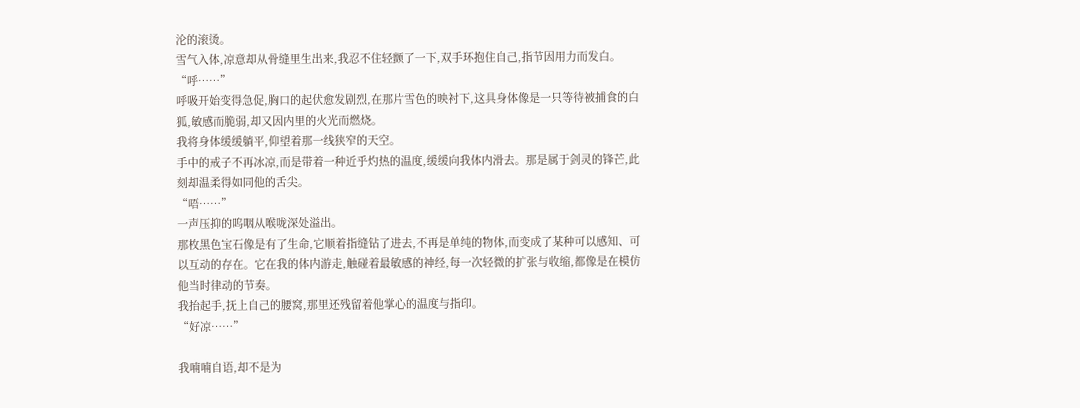沦的滚烫。
雪气入体,凉意却从骨缝里生出来,我忍不住轻颤了一下,双手环抱住自己,指节因用力而发白。
“呼……”
呼吸开始变得急促,胸口的起伏愈发剧烈,在那片雪色的映衬下,这具身体像是一只等待被捕食的白狐,敏感而脆弱,却又因内里的火光而燃烧。
我将身体缓缓躺平,仰望着那一线狭窄的天空。
手中的戒子不再冰凉,而是带着一种近乎灼热的温度,缓缓向我体内滑去。那是属于剑灵的锋芒,此刻却温柔得如同他的舌尖。
“唔……”
一声压抑的呜咽从喉咙深处溢出。
那枚黑色宝石像是有了生命,它顺着指缝钻了进去,不再是单纯的物体,而变成了某种可以感知、可以互动的存在。它在我的体内游走,触碰着最敏感的神经,每一次轻微的扩张与收缩,都像是在模仿他当时律动的节奏。
我抬起手,抚上自己的腰窝,那里还残留着他掌心的温度与指印。
“好凉……”

我喃喃自语,却不是为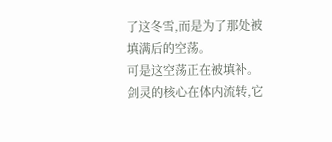了这冬雪,而是为了那处被填满后的空荡。
可是这空荡正在被填补。
剑灵的核心在体内流转,它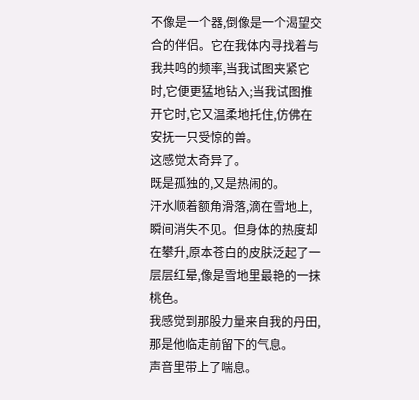不像是一个器,倒像是一个渴望交合的伴侣。它在我体内寻找着与我共鸣的频率,当我试图夹紧它时,它便更猛地钻入;当我试图推开它时,它又温柔地托住,仿佛在安抚一只受惊的兽。
这感觉太奇异了。
既是孤独的,又是热闹的。
汗水顺着额角滑落,滴在雪地上,瞬间消失不见。但身体的热度却在攀升,原本苍白的皮肤泛起了一层层红晕,像是雪地里最艳的一抹桃色。
我感觉到那股力量来自我的丹田,那是他临走前留下的气息。
声音里带上了喘息。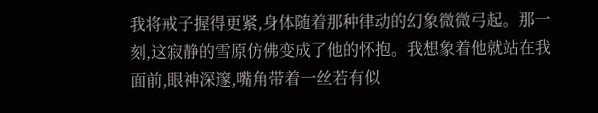我将戒子握得更紧,身体随着那种律动的幻象微微弓起。那一刻,这寂静的雪原仿佛变成了他的怀抱。我想象着他就站在我面前,眼神深邃,嘴角带着一丝若有似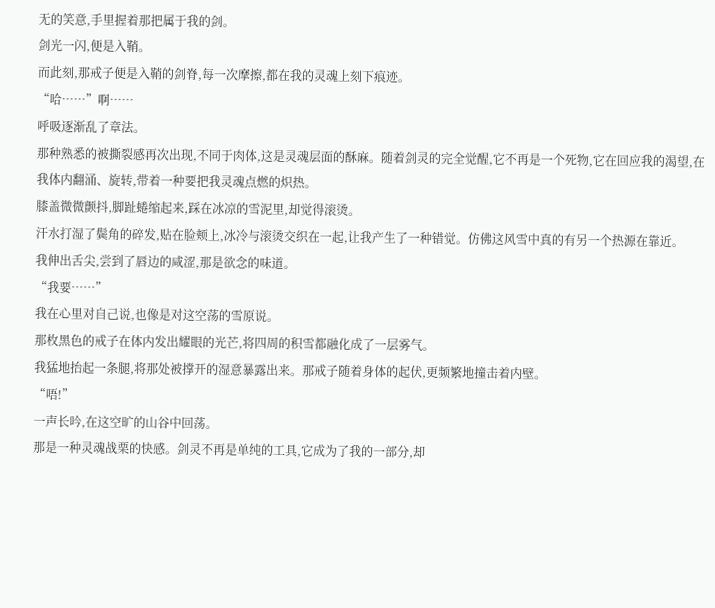无的笑意,手里握着那把属于我的剑。
剑光一闪,便是入鞘。
而此刻,那戒子便是入鞘的剑脊,每一次摩擦,都在我的灵魂上刻下痕迹。
“哈……”啊……
呼吸逐渐乱了章法。
那种熟悉的被撕裂感再次出现,不同于肉体,这是灵魂层面的酥麻。随着剑灵的完全觉醒,它不再是一个死物,它在回应我的渴望,在我体内翻涌、旋转,带着一种要把我灵魂点燃的炽热。
膝盖微微颤抖,脚趾蜷缩起来,踩在冰凉的雪泥里,却觉得滚烫。
汗水打湿了鬓角的碎发,贴在脸颊上,冰冷与滚烫交织在一起,让我产生了一种错觉。仿佛这风雪中真的有另一个热源在靠近。
我伸出舌尖,尝到了唇边的咸涩,那是欲念的味道。
“我要……”
我在心里对自己说,也像是对这空荡的雪原说。
那枚黑色的戒子在体内发出耀眼的光芒,将四周的积雪都融化成了一层雾气。
我猛地抬起一条腿,将那处被撑开的湿意暴露出来。那戒子随着身体的起伏,更频繁地撞击着内壁。
“唔!”
一声长吟,在这空旷的山谷中回荡。
那是一种灵魂战栗的快感。剑灵不再是单纯的工具,它成为了我的一部分,却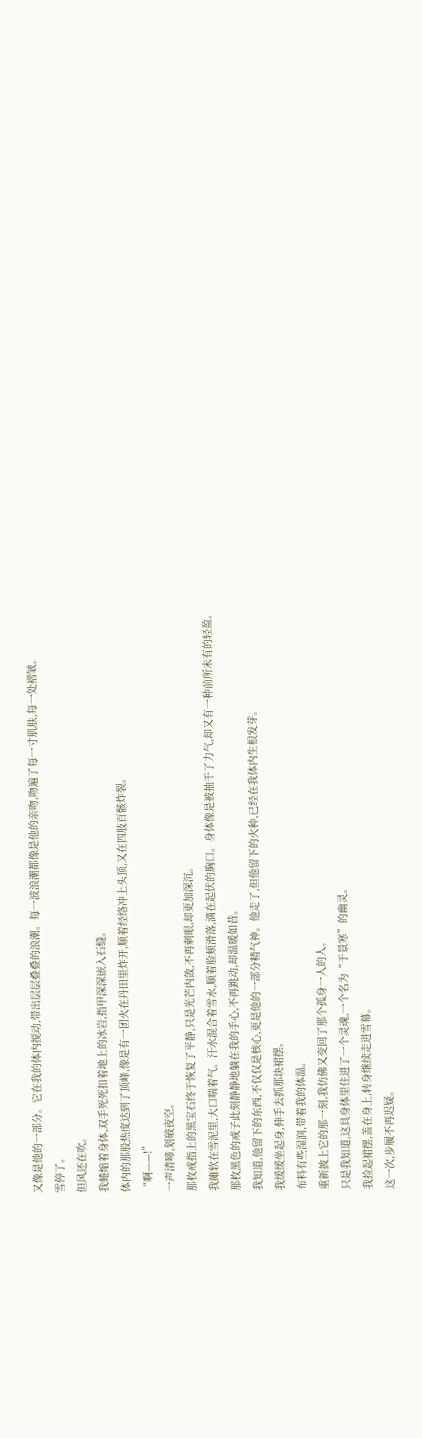又像是他的一部分。它在我的体内搅动,带出层层叠叠的浪潮。每一波浪潮都像是他的亲吻,吻遍了每一寸肌肤,每一处褶皱。
雪停了。
但风还在吹。
我蜷缩着身体,双手死死扣着地上的冰岩,指甲深深嵌入石缝。
体内的那股热度达到了顶峰,像是有一团火在丹田里炸开,顺着经络冲上头顶,又在四肢百骸炸裂。
“啊——!”
一声清啼,划破夜空。
那枚戒指上的黑宝石终于恢复了平静,只是光芒内敛,不再刺眼,却更加深沉。
我瘫软在雪泥里,大口喘着气。汗水混合着雪水,顺着脸颊滑落,滴在起伏的胸口。身体像是被抽干了力气,却又有一种前所未有的轻盈。
那枚黑色的戒子此刻静静地躺在我的手心,不再跳动,却温暖如昔。
我知道,他留下的东西,不仅仅是核心,更是他的一部分精气神。他走了,但他留下的火种,已经在我体内生根发芽。
我缓缓坐起身,伸手去抓那块裙摆。
布料有些湿润,带着我的体温。
重新披上它的那一刻,我仿佛又变回了那个孤身一人的人。
只是我知道,这具身体里住进了一个灵魂,一个名为“于景寒”的幽灵。
我捡起裙摆,盖在身上,转身继续走进雪幕。
这一次,步履不再迟疑。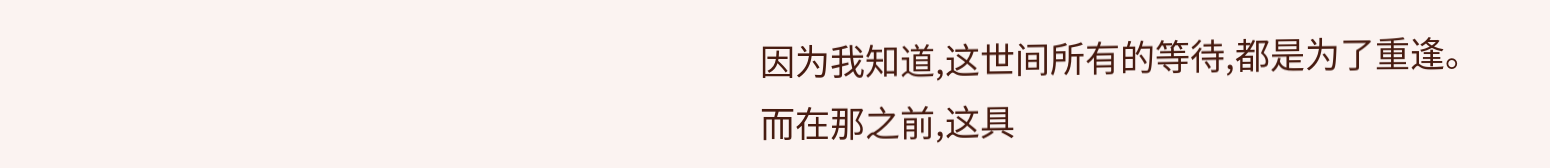因为我知道,这世间所有的等待,都是为了重逢。
而在那之前,这具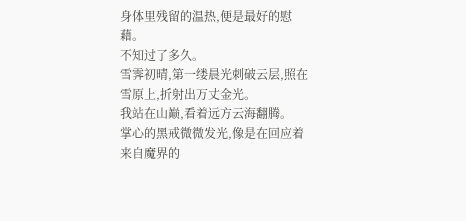身体里残留的温热,便是最好的慰藉。
不知过了多久。
雪霁初晴,第一缕晨光刺破云层,照在雪原上,折射出万丈金光。
我站在山巅,看着远方云海翻腾。
掌心的黑戒微微发光,像是在回应着来自魔界的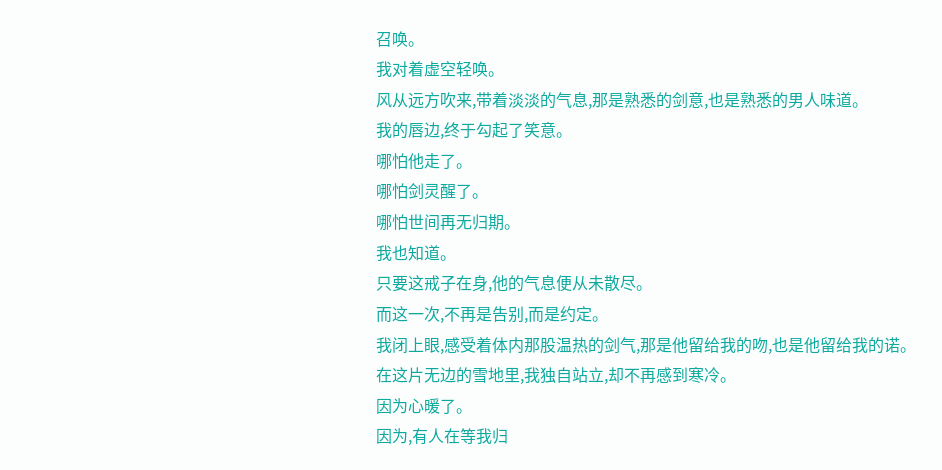召唤。
我对着虚空轻唤。
风从远方吹来,带着淡淡的气息,那是熟悉的剑意,也是熟悉的男人味道。
我的唇边,终于勾起了笑意。
哪怕他走了。
哪怕剑灵醒了。
哪怕世间再无归期。
我也知道。
只要这戒子在身,他的气息便从未散尽。
而这一次,不再是告别,而是约定。
我闭上眼,感受着体内那股温热的剑气,那是他留给我的吻,也是他留给我的诺。
在这片无边的雪地里,我独自站立,却不再感到寒冷。
因为心暖了。
因为,有人在等我归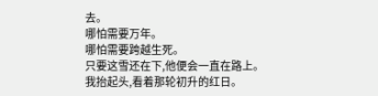去。
哪怕需要万年。
哪怕需要跨越生死。
只要这雪还在下,他便会一直在路上。
我抬起头,看着那轮初升的红日。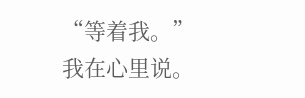“等着我。”
我在心里说。